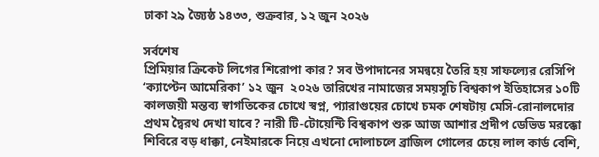ঢাকা ২৯ জ্যৈষ্ঠ ১৪৩৩, শুক্রবার, ১২ জুন ২০২৬

সর্বশেষ
প্রিমিয়ার ক্রিকেট লিগের শিরোপা কার? সব উপাদানের সমন্বয়ে তৈরি হয় সাফল্যের রেসিপি ‘ক্যাপ্টেন আমেরিকা’ ১২ জুন  ২০২৬ তারিখের নামাজের সময়সূচি বিশ্বকাপ ইতিহাসের ১০টি কালজয়ী মন্তব্য স্বাগতিকের চোখে স্বপ্ন, প্যারাগুয়ের চোখে চমক শেষটায় মেসি-রোনালদোর প্রথম দ্বৈরথ দেখা যাবে? নারী টি-টোয়েন্টি বিশ্বকাপ শুরু আজ আশার প্রদীপ ডেভিড মরক্কো শিবিরে বড় ধাক্কা, নেইমারকে নিয়ে এখনো দোলাচলে ব্রাজিল গোলের চেয়ে লাল কার্ড বেশি,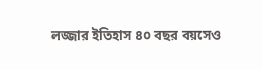লজ্জার ইতিহাস ৪০ বছর বয়সেও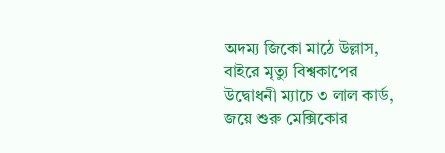অদম্য জিকো মাঠে উল্লাস, বাইরে মৃত্যু বিশ্বকাপের উদ্বোধনী ম্যাচে ৩ লাল কার্ড, জয়ে শুরু মেক্সিকোর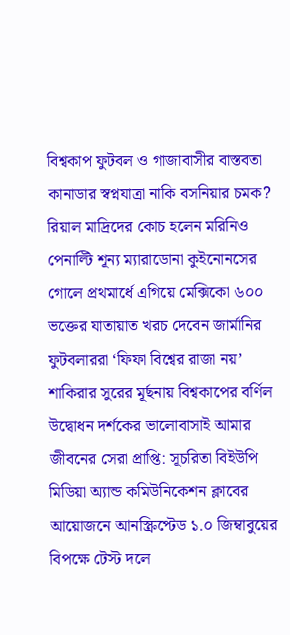বিশ্বকাপ ফুটবল ও গাজাবাসীর বাস্তবতা কানাডার স্বপ্নযাত্রা নাকি বসনিয়ার চমক? রিয়াল মাদ্রিদের কোচ হলেন মরিনিও পেনাল্টি শূন্য ম্যারাডোনা কুইনোনসের গোলে প্রথমার্ধে এগিয়ে মেক্সিকো ৬০০ ভক্তের যাতায়াত খরচ দেবেন জার্মানির ফুটবলাররা ‘ফিফা বিশ্বের রাজা নয়’ শাকিরার সুরের মূর্ছনায় বিশ্বকাপের বর্ণিল উদ্বোধন দর্শকের ভালোবাসাই আমার জীবনের সেরা প্রাপ্তি: সূচরিতা বিইউপি মিডিয়া অ্যান্ড কমিউনিকেশন ক্লাবের আয়োজনে আনস্ক্রিপ্টেড ১.০ জিম্বাবুয়ের বিপক্ষে টেস্ট দলে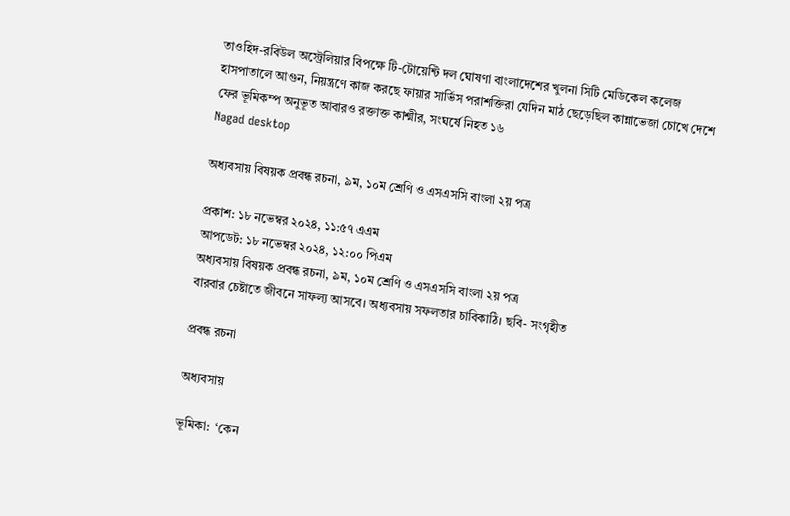তাওহিদ-রবিউল অস্ট্রেলিয়ার বিপক্ষে টি-টোয়েন্টি দল ঘোষণা বাংলাদেশের খুলনা সিটি মেডিকেল কলেজ হাসপাতালে আগুন, নিয়ন্ত্রণে কাজ করছে ফায়ার সার্ভিস পরাশক্তিরা যেদিন মাঠ ছেড়েছিল কান্নাভেজা চোখে দেশে ফের ভূমিকম্প অনুভূত আবারও রক্তাক্ত কাশ্মীর, সংঘর্ষে নিহত ১৬
Nagad desktop

অধ্যবসায় বিষয়ক প্রবন্ধ রচনা, ৯ম, ১০ম শ্রেণি ও এসএসসি বাংলা ২য় পত্র

প্রকাশ: ১৮ নভেম্বর ২০২৪, ১১:৫৭ এএম
আপডেট: ১৮ নভেম্বর ২০২৪, ১২:০০ পিএম
অধ্যবসায় বিষয়ক প্রবন্ধ রচনা, ৯ম, ১০ম শ্রেণি ও এসএসসি বাংলা ২য় পত্র
বারবার চেষ্টাতে জীবনে সাফল্য আসবে। অধ্যবসায় সফলতার চাবিকাঠি। ছবি- সংগৃহীত

প্রবন্ধ রচনা

অধ্যবসায়

ভূমিকা:  ‘কেন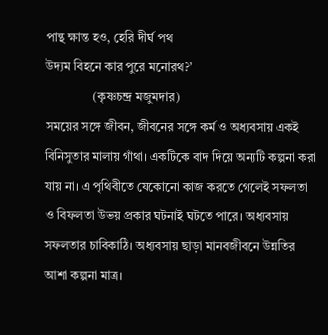পান্থ ক্ষান্ত হও, হেরি দীর্ঘ পথ
উদ্যম বিহনে কার পুরে মনোরথ?’
               (কৃষ্ণচন্দ্র মজুমদার)
সময়ের সঙ্গে জীবন, জীবনের সঙ্গে কর্ম ও অধ্যবসায় একই বিনিসুতার মালায় গাঁথা। একটিকে বাদ দিয়ে অন্যটি কল্পনা করা যায় না। এ পৃথিবীতে যেকোনো কাজ করতে গেলেই সফলতা ও বিফলতা উভয় প্রকার ঘটনাই ঘটতে পারে। অধ্যবসায় সফলতার চাবিকাঠি। অধ্যবসায় ছাড়া মানবজীবনে উন্নতির আশা কল্পনা মাত্র।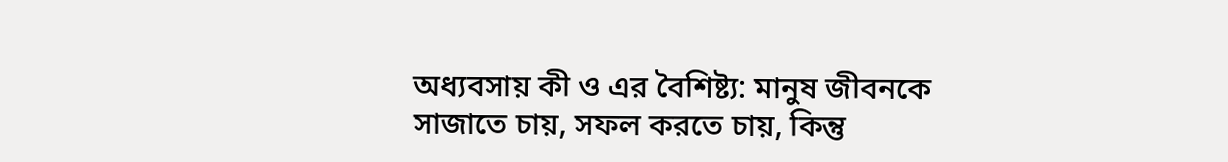অধ্যবসায় কী ও এর বৈশিষ্ট্য: মানুষ জীবনকে সাজাতে চায়, সফল করতে চায়, কিন্তু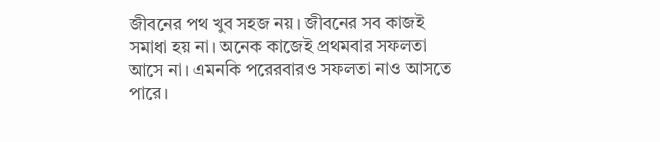জীবনের পথ খুব সহজ নয়। জীবনের সব কাজই সমাধা হয় না। অনেক কাজেই প্রথমবার সফলতা আসে না। এমনকি পরেরবারও সফলতা নাও আসতে পারে।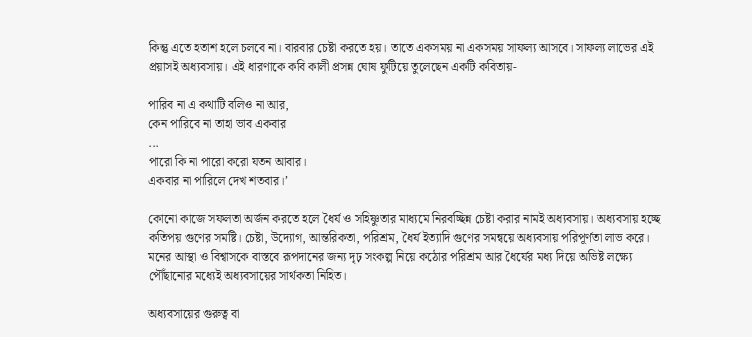কিন্তু এতে হতাশ হলে চলবে না। বারবার চেষ্টা করতে হয়। তাতে একসময় না একসময় সাফল্য আসবে। সাফল্য লাভের এই প্রয়াসই অধ্যবসায়। এই ধারণাকে কবি কালী প্রসন্ন ঘোষ ফুটিয়ে তুলেছেন একটি কবিতায়-

পারিব না এ কথাটি বলিও না আর,
কেন পারিবে না তাহা ভাব একবার
...
পারো কি না পারো করো যতন আবার।
একবার না পারিলে দেখ শতবার।’

কোনো কাজে সফলতা অর্জন করতে হলে ধৈর্য ও সহিষ্ণুতার মাধ্যমে নিরবচ্ছিন্ন চেষ্টা করার নামই অধ্যবসায়। অধ্যবসায় হচ্ছে কতিপয় গুণের সমষ্টি। চেষ্টা, উদ্যোগ, আন্তরিকতা, পরিশ্রম, ধৈর্য ইত্যাদি গুণের সমন্বয়ে অধ্যবসায় পরিপূর্ণতা লাভ করে। মনের আস্থা ও বিশ্বাসকে বাস্তবে রূপদানের জন্য দৃঢ় সংকল্প নিয়ে কঠোর পরিশ্রম আর ধৈর্যের মধ্য দিয়ে অভিষ্ট লক্ষ্যে পৌঁছানোর মধ্যেই অধ্যবসায়ের সার্থকতা নিহিত।

অধ্যবসায়ের গুরুত্ব বা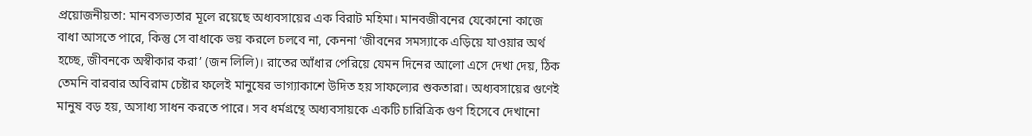প্রয়োজনীয়তা: মানবসভ্যতার মূলে রয়েছে অধ্যবসায়ের এক বিরাট মহিমা। মানবজীবনের যেকোনো কাজে বাধা আসতে পারে, কিন্তু সে বাধাকে ভয় করলে চলবে না, কেননা ‘জীবনের সমস্যাকে এড়িয়ে যাওয়ার অর্থ হচ্ছে, জীবনকে অস্বীকার করা’ (জন লিলি)। রাতের আঁধার পেরিয়ে যেমন দিনের আলো এসে দেখা দেয়, ঠিক তেমনি বারবার অবিরাম চেষ্টার ফলেই মানুষের ভাগ্যাকাশে উদিত হয় সাফল্যের শুকতারা। অধ্যবসায়ের গুণেই মানুষ বড় হয়, অসাধ্য সাধন করতে পারে। সব ধর্মগ্রন্থে অধ্যবসায়কে একটি চারিত্রিক গুণ হিসেবে দেখানো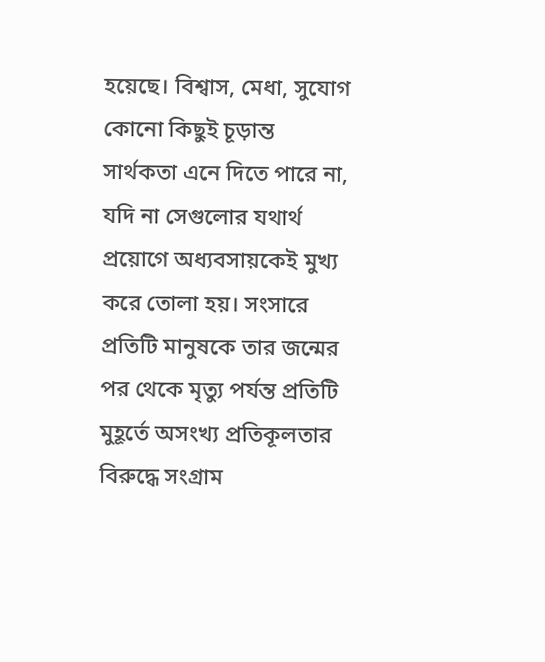হয়েছে। বিশ্বাস, মেধা, সুযোগ কোনো কিছুই চূড়ান্ত সার্থকতা এনে দিতে পারে না, যদি না সেগুলোর যথার্থ প্রয়োগে অধ্যবসায়কেই মুখ্য করে তোলা হয়। সংসারে প্রতিটি মানুষকে তার জন্মের পর থেকে মৃত্যু পর্যন্ত প্রতিটি মুহূর্তে অসংখ্য প্রতিকূলতার বিরুদ্ধে সংগ্রাম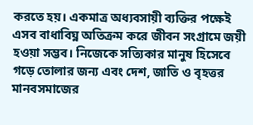করতে হয়। একমাত্র অধ্যবসায়ী ব্যক্তির পক্ষেই এসব বাধাবিঘ্ন অতিক্রম করে জীবন সংগ্রামে জয়ী হওয়া সম্ভব। নিজেকে সত্যিকার মানুষ হিসেবে গড়ে তোলার জন্য এবং দেশ, জাতি ও বৃহত্তর মানবসমাজের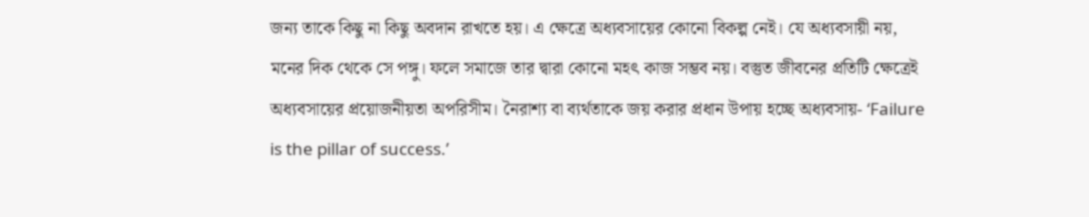জন্য তাকে কিছু না কিছু অবদান রাখতে হয়। এ ক্ষেত্রে অধ্যবসায়ের কোনো বিকল্প নেই। যে অধ্যবসায়ী নয়, মনের দিক থেকে সে পঙ্গু। ফলে সমাজে তার দ্বারা কোনো মহৎ কাজ সম্ভব নয়। বস্তুত জীবনের প্রতিটি ক্ষেত্রেই অধ্যবসায়ের প্রয়োজনীয়তা অপরিসীম। নৈরাশ্য বা ব্যর্থতাকে জয় করার প্রধান উপায় হচ্ছে অধ্যবসায়- ‘Failure is the pillar of success.’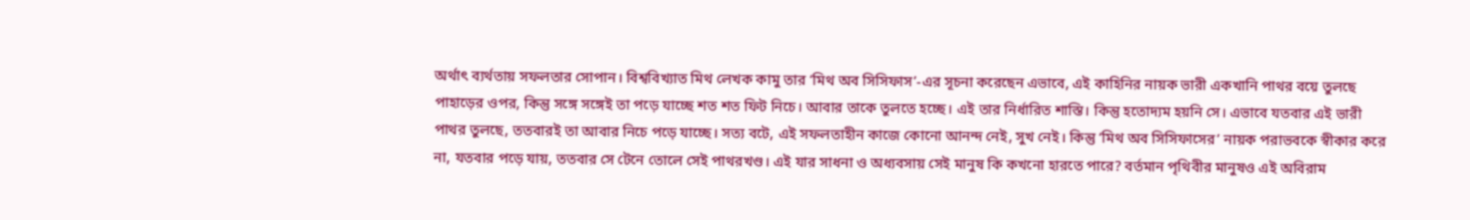অর্থাৎ ব্যর্থতায় সফলতার সোপান। বিশ্ববিখ্যাত মিথ লেখক কামু তার ‘মিথ অব সিসিফাস’-এর সূচনা করেছেন এভাবে, এই কাহিনির নায়ক ভারী একখানি পাথর বয়ে তুলছে পাহাড়ের ওপর, কিন্তু সঙ্গে সঙ্গেই তা পড়ে যাচ্ছে শত শত ফিট নিচে। আবার তাকে তুলতে হচ্ছে। এই তার নির্ধারিত শাস্তি। কিন্তু হতোদ্যম হয়নি সে। এভাবে যতবার এই ভারী পাথর তুলছে, ততবারই তা আবার নিচে পড়ে যাচ্ছে। সত্য বটে, এই সফলতাহীন কাজে কোনো আনন্দ নেই, সুখ নেই। কিন্তু ‘মিথ অব সিসিফাসের’ নায়ক পরাভবকে স্বীকার করে না, যতবার পড়ে যায়, ততবার সে টেনে তোলে সেই পাথরখণ্ড। এই যার সাধনা ও অধ্যবসায় সেই মানুষ কি কখনো হারতে পারে? বর্তমান পৃথিবীর মানুষও এই অবিরাম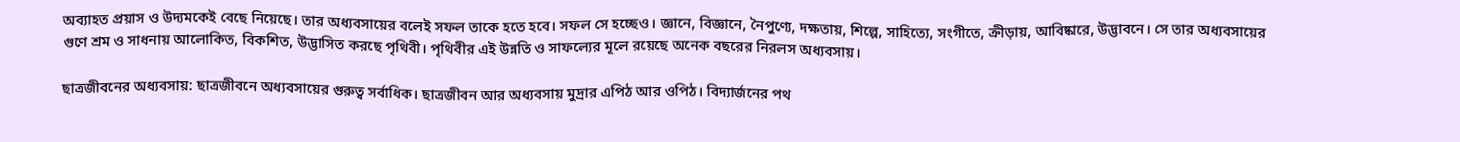অব্যাহত প্রয়াস ও উদ্যমকেই বেছে নিয়েছে। তার অধ্যবসায়ের বলেই সফল তাকে হতে হবে। সফল সে হচ্ছেও। জ্ঞানে, বিজ্ঞানে, নৈপুণ্যে, দক্ষতায়, শিল্পে, সাহিত্যে, সংগীতে, ক্রীড়ায়, আবিষ্কারে, উদ্ভাবনে। সে তার অধ্যবসায়ের গুণে শ্রম ও সাধনায় আলোকিত, বিকশিত, উদ্ভাসিত করছে পৃথিবী। পৃথিবীর এই উন্নতি ও সাফল্যের মূলে রয়েছে অনেক বছরের নিরলস অধ্যবসায়।

ছাত্রজীবনের অধ্যবসায়: ছাত্রজীবনে অধ্যবসায়ের গুরুত্ব সর্বাধিক। ছাত্রজীবন আর অধ্যবসায় মুদ্রার এপিঠ আর ওপিঠ। বিদ্যার্জনের পথ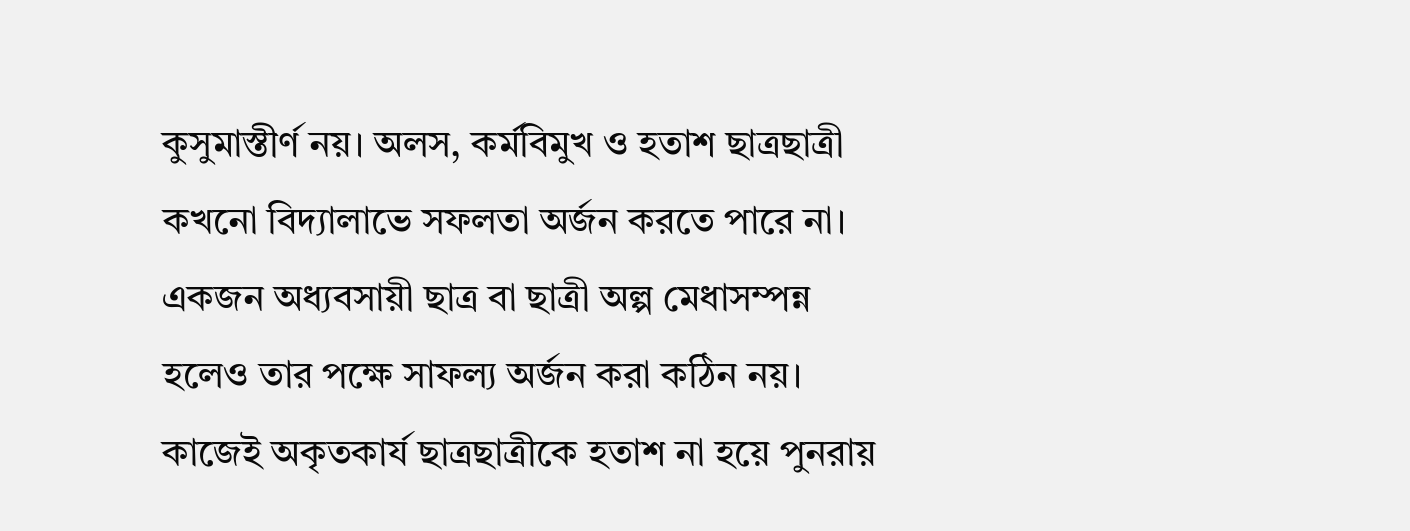কুসুমাস্তীর্ণ নয়। অলস, কর্মবিমুখ ও হতাশ ছাত্রছাত্রী কখনো বিদ্যালাভে সফলতা অর্জন করতে পারে না। একজন অধ্যবসায়ী ছাত্র বা ছাত্রী অল্প মেধাসম্পন্ন হলেও তার পক্ষে সাফল্য অর্জন করা কঠিন নয়। কাজেই অকৃতকার্য ছাত্রছাত্রীকে হতাশ না হয়ে পুনরায়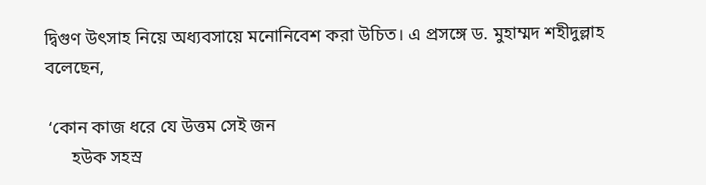দ্বিগুণ উৎসাহ নিয়ে অধ্যবসায়ে মনোনিবেশ করা উচিত। এ প্রসঙ্গে ড. মুহাম্মদ শহীদুল্লাহ বলেছেন,

 ‘কোন কাজ ধরে যে উত্তম সেই জন
      হউক সহস্র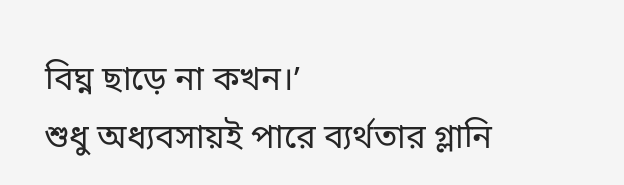বিঘ্ন ছাড়ে না কখন।’
শুধু অধ্যবসায়ই পারে ব্যর্থতার গ্লানি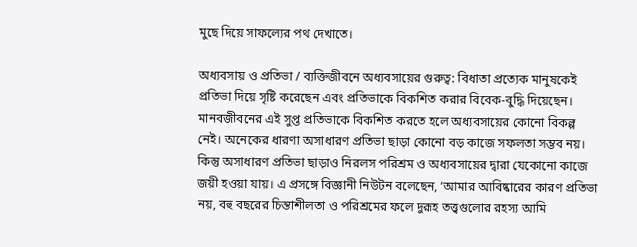মুছে দিয়ে সাফল্যের পথ দেখাতে।

অধ্যবসায় ও প্রতিভা / ব্যক্তিজীবনে অধ্যবসায়ের গুরুত্ব: বিধাতা প্রত্যেক মানুষকেই প্রতিভা দিয়ে সৃষ্টি করেছেন এবং প্রতিভাকে বিকশিত করার বিবেক-বুদ্ধি দিয়েছেন। মানবজীবনের এই সুপ্ত প্রতিভাকে বিকশিত করতে হলে অধ্যবসায়ের কোনো বিকল্প নেই। অনেকের ধারণা অসাধারণ প্রতিভা ছাড়া কোনো বড় কাজে সফলতা সম্ভব নয়। কিন্তু অসাধারণ প্রতিভা ছাড়াও নিরলস পরিশ্রম ও অধ্যবসায়ের দ্বারা যেকোনো কাজে জয়ী হওয়া যায়। এ প্রসঙ্গে বিজ্ঞানী নিউটন বলেছেন, ‘আমার আবিষ্কারের কারণ প্রতিভা নয়, বহু বছরের চিন্তাশীলতা ও পরিশ্রমের ফলে দুরূহ তত্ত্বগুলোর রহস্য আমি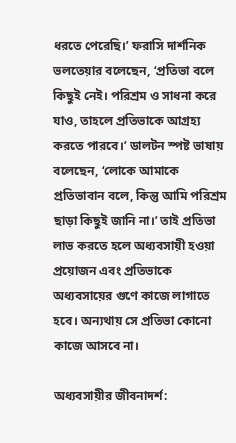ধরতে পেরেছি।’ ফরাসি দার্শনিক ভলতেয়ার বলেছেন, ‘প্রতিভা বলে কিছুই নেই। পরিশ্রম ও সাধনা করে যাও, তাহলে প্রতিভাকে আগ্রহ্য করতে পারবে।’ ডালটন স্পষ্ট ভাষায় বলেছেন, ‘লোকে আমাকে প্রতিভাবান বলে, কিন্তু আমি পরিশ্রম ছাড়া কিছুই জানি না।’ তাই প্রতিভা লাভ করতে হলে অধ্যবসায়ী হওয়া প্রয়োজন এবং প্রতিভাকে অধ্যবসায়ের গুণে কাজে লাগাতে হবে। অন্যথায় সে প্রতিভা কোনো কাজে আসবে না।

অধ্যবসায়ীর জীবনাদর্শ: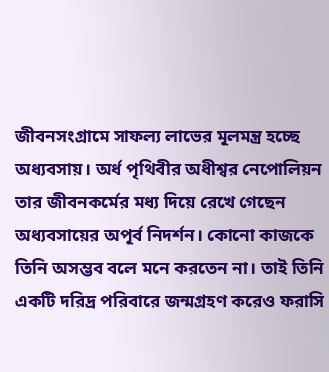জীবনসংগ্রামে সাফল্য লাভের মূলমন্ত্র হচ্ছে অধ্যবসায়। অর্ধ পৃথিবীর অধীশ্বর নেপোলিয়ন তার জীবনকর্মের মধ্য দিয়ে রেখে গেছেন অধ্যবসায়ের অপূর্ব নিদর্শন। কোনো কাজকে তিনি অসম্ভব বলে মনে করতেন না। তাই তিনি একটি দরিদ্র পরিবারে জন্মগ্রহণ করেও ফরাসি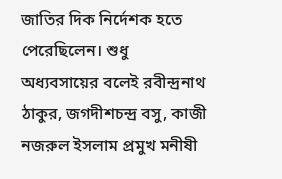জাতির দিক নির্দেশক হতে পেরেছিলেন। শুধু অধ্যবসায়ের বলেই রবীন্দ্রনাথ ঠাকুর, জগদীশচন্দ্র বসু, কাজী নজরুল ইসলাম প্রমুখ মনীষী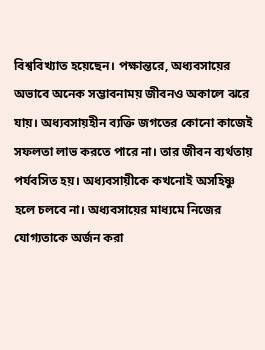বিশ্ববিখ্যাত হয়েছেন। পক্ষান্তরে, অধ্যবসায়ের অভাবে অনেক সম্ভাবনাময় জীবনও অকালে ঝরে যায়। অধ্যবসায়হীন ব্যক্তি জগতের কোনো কাজেই সফলতা লাভ করতে পারে না। তার জীবন ব্যর্থতায় পর্যবসিত হয়। অধ্যবসায়ীকে কখনোই অসহিষ্ণু হলে চলবে না। অধ্যবসায়ের মাধ্যমে নিজের যোগ্যতাকে অর্জন করা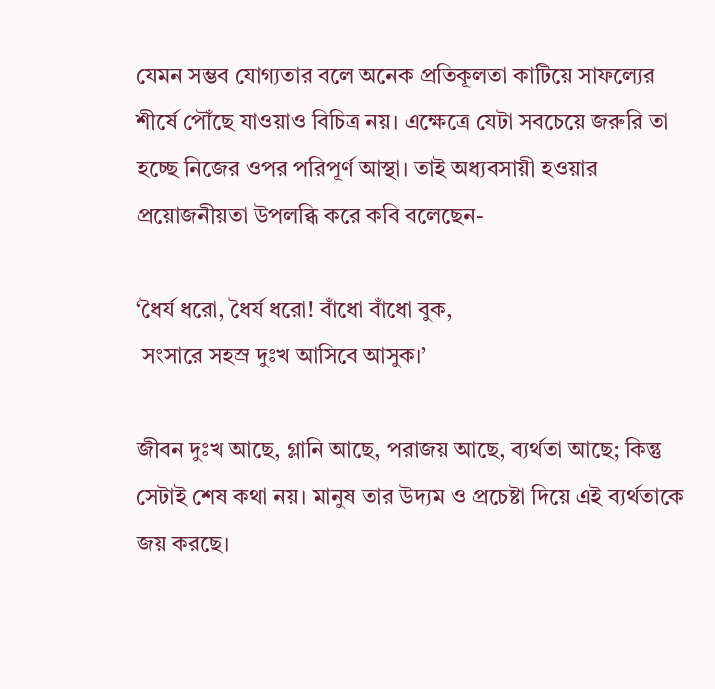যেমন সম্ভব যোগ্যতার বলে অনেক প্রতিকূলতা কাটিয়ে সাফল্যের শীর্ষে পৌঁছে যাওয়াও বিচিত্র নয়। এক্ষেত্রে যেটা সবচেয়ে জরুরি তা হচ্ছে নিজের ওপর পরিপূর্ণ আস্থা। তাই অধ্যবসায়ী হওয়ার প্রয়োজনীয়তা উপলব্ধি করে কবি বলেছেন-

‘ধৈর্য ধরো, ধৈর্য ধরো! বাঁধো বাঁধো বুক,
 সংসারে সহস্র দুঃখ আসিবে আসুক।’

জীবন দুঃখ আছে, গ্লানি আছে, পরাজয় আছে, ব্যর্থতা আছে; কিন্তু সেটাই শেষ কথা নয়। মানুষ তার উদ্যম ও প্রচেষ্টা দিয়ে এই ব্যর্থতাকে জয় করছে।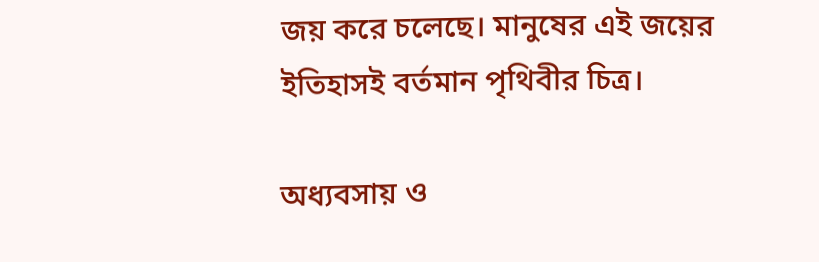জয় করে চলেছে। মানুষের এই জয়ের ইতিহাসই বর্তমান পৃথিবীর চিত্র।

অধ্যবসায় ও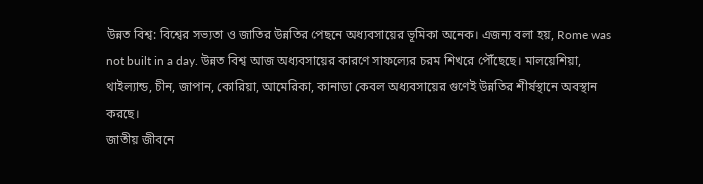উন্নত বিশ্ব: বিশ্বের সভ্যতা ও জাতির উন্নতির পেছনে অধ্যবসায়ের ভূমিকা অনেক। এজন্য বলা হয়, Rome was not built in a day. উন্নত বিশ্ব আজ অধ্যবসায়ের কারণে সাফল্যের চরম শিখরে পৌঁছেছে। মালয়েশিয়া, থাইল্যান্ড, চীন, জাপান, কোরিয়া, আমেরিকা, কানাডা কেবল অধ্যবসায়ের গুণেই উন্নতির শীর্ষস্থানে অবস্থান করছে।
জাতীয় জীবনে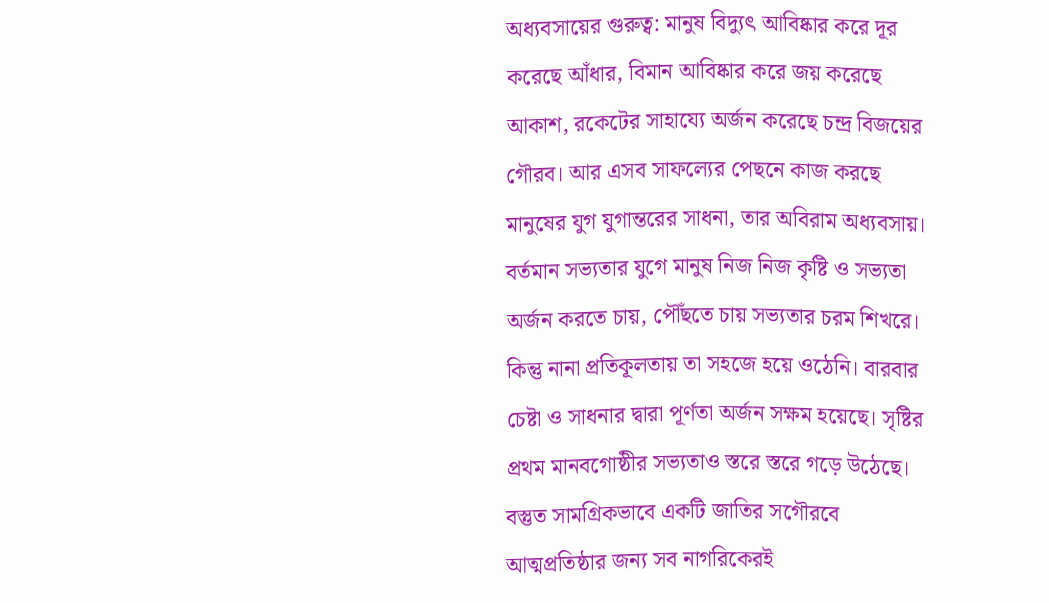অধ্যবসায়ের গুরুত্ব: মানুষ বিদ্যুৎ আবিষ্কার করে দূর করেছে আঁধার, বিমান আবিষ্কার করে জয় করেছে আকাশ, রকেটের সাহায্যে অর্জন করেছে চন্দ্র বিজয়ের গৌরব। আর এসব সাফল্যের পেছনে কাজ করছে মানুষের যুগ যুগান্তরের সাধনা, তার অবিরাম অধ্যবসায়। বর্তমান সভ্যতার যুগে মানুষ নিজ নিজ কৃষ্টি ও সভ্যতা অর্জন করতে চায়, পৌঁছতে চায় সভ্যতার চরম শিখরে। কিন্তু নানা প্রতিকূলতায় তা সহজে হয়ে ওঠেনি। বারবার চেষ্টা ও সাধনার দ্বারা পূর্ণতা অর্জন সক্ষম হয়েছে। সৃষ্টির প্রথম মানবগোষ্ঠীর সভ্যতাও স্তরে স্তরে গড়ে উঠেছে। বস্তুত সামগ্রিকভাবে একটি জাতির সগৌরবে আত্মপ্রতিষ্ঠার জন্য সব নাগরিকেরই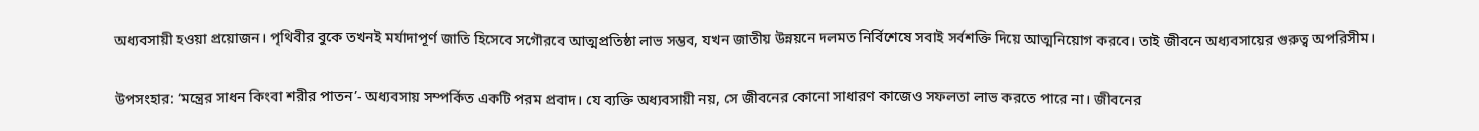অধ্যবসায়ী হওয়া প্রয়োজন। পৃথিবীর বুকে তখনই মর্যাদাপূর্ণ জাতি হিসেবে সগৌরবে আত্মপ্রতিষ্ঠা লাভ সম্ভব, যখন জাতীয় উন্নয়নে দলমত নির্বিশেষে সবাই সর্বশক্তি দিয়ে আত্মনিয়োগ করবে। তাই জীবনে অধ্যবসায়ের গুরুত্ব অপরিসীম।

উপসংহার: ‘মন্ত্রের সাধন কিংবা শরীর পাতন’- অধ্যবসায় সম্পর্কিত একটি পরম প্রবাদ। যে ব্যক্তি অধ্যবসায়ী নয়, সে জীবনের কোনো সাধারণ কাজেও সফলতা লাভ করতে পারে না। জীবনের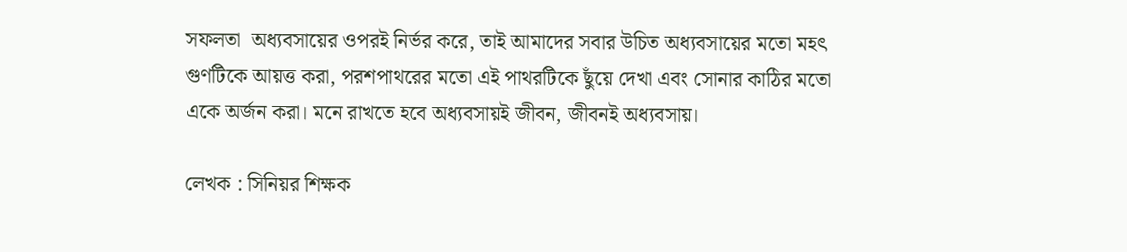সফলতা  অধ্যবসায়ের ওপরই নির্ভর করে, তাই আমাদের সবার উচিত অধ্যবসায়ের মতো মহৎ গুণটিকে আয়ত্ত করা, পরশপাথরের মতো এই পাথরটিকে ছুঁয়ে দেখা এবং সোনার কাঠির মতো একে অর্জন করা। মনে রাখতে হবে অধ্যবসায়ই জীবন, জীবনই অধ্যবসায়।

লেখক : সিনিয়র শিক্ষক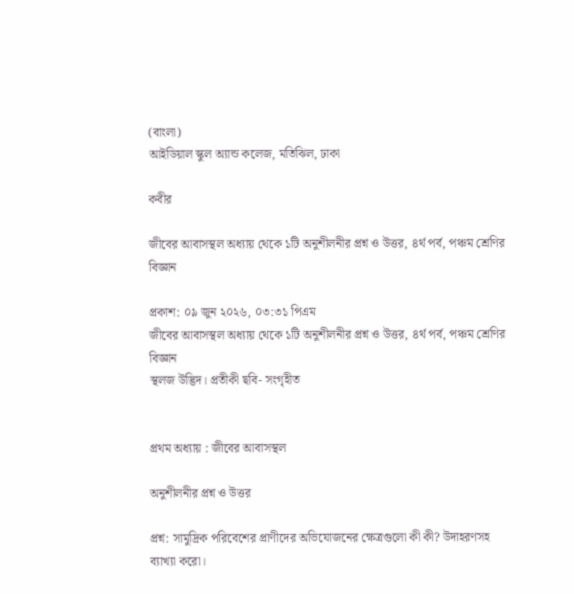(বাংলা)
আইডিয়াল স্কুল অ্যান্ড কলেজ, মতিঝিল, ঢাকা

কবীর

জীবের আবাসস্থল অধ্যায় থেকে ১টি অনুশীলনীর প্রশ্ন ও উত্তর, ৪র্থ পর্ব, পঞ্চম শ্রেণির বিজ্ঞান

প্রকাশ: ০৯ জুন ২০২৬, ০৩:৩১ পিএম
জীবের আবাসস্থল অধ্যায় থেকে ১টি অনুশীলনীর প্রশ্ন ও উত্তর, ৪র্থ পর্ব, পঞ্চম শ্রেণির বিজ্ঞান
স্থলজ উদ্ভিদ। প্রতীকী ছবি- সংগৃহীত


প্রথম অধ্যায় : জীবের আবাসস্থল

অনুশীলনীর প্রশ্ন ও উত্তর

প্রশ্ন: সামুদ্রিক পরিবেশের প্রাণীদের অভিযোজনের ক্ষেত্রগুলো কী কী? উদাহরণসহ ব্যাখ্যা করো।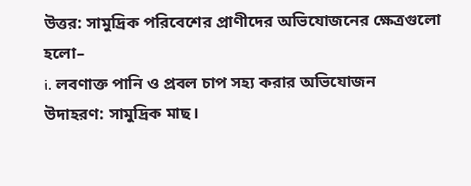উত্তর: সামুদ্রিক পরিবেশের প্রাণীদের অভিযোজনের ক্ষেত্রগুলো হলো–
i. লবণাক্ত পানি ও প্রবল চাপ সহ্য করার অভিযোজন
উদাহরণ: সামুদ্রিক মাছ।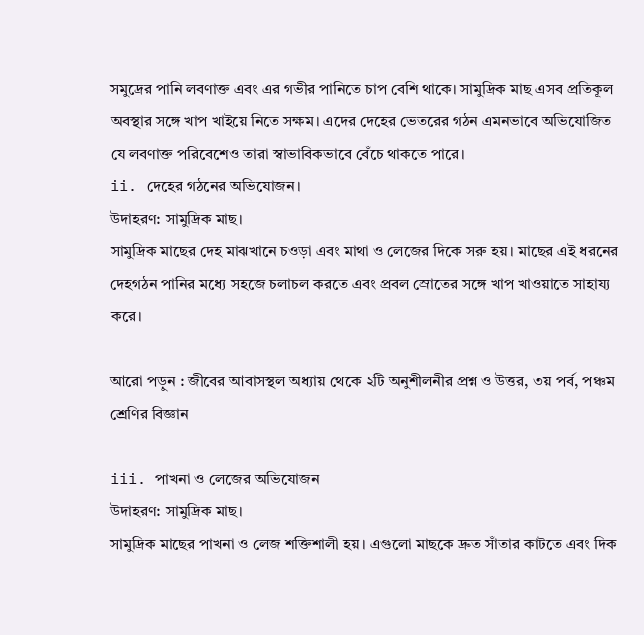সমুদ্রের পানি লবণাক্ত এবং এর গভীর পানিতে চাপ বেশি থাকে। সামুদ্রিক মাছ এসব প্রতিকূল অবস্থার সঙ্গে খাপ খাইয়ে নিতে সক্ষম। এদের দেহের ভেতরের গঠন এমনভাবে অভিযোজিত যে লবণাক্ত পরিবেশেও তারা স্বাভাবিকভাবে বেঁচে থাকতে পারে।
ii. দেহের গঠনের অভিযোজন।
উদাহরণ: সামুদ্রিক মাছ।
সামুদ্রিক মাছের দেহ মাঝখানে চওড়া এবং মাথা ও লেজের দিকে সরু হয়। মাছের এই ধরনের দেহগঠন পানির মধ্যে সহজে চলাচল করতে এবং প্রবল স্রোতের সঙ্গে খাপ খাওয়াতে সাহায্য করে।

আরো পড়ুন : জীবের আবাসস্থল অধ্যায় থেকে ২টি অনুশীলনীর প্রশ্ন ও উত্তর, ৩য় পর্ব, পঞ্চম শ্রেণির বিজ্ঞান

iii. পাখনা ও লেজের অভিযোজন
উদাহরণ: সামুদ্রিক মাছ।
সামুদ্রিক মাছের পাখনা ও লেজ শক্তিশালী হয়। এগুলো মাছকে দ্রুত সাঁতার কাটতে এবং দিক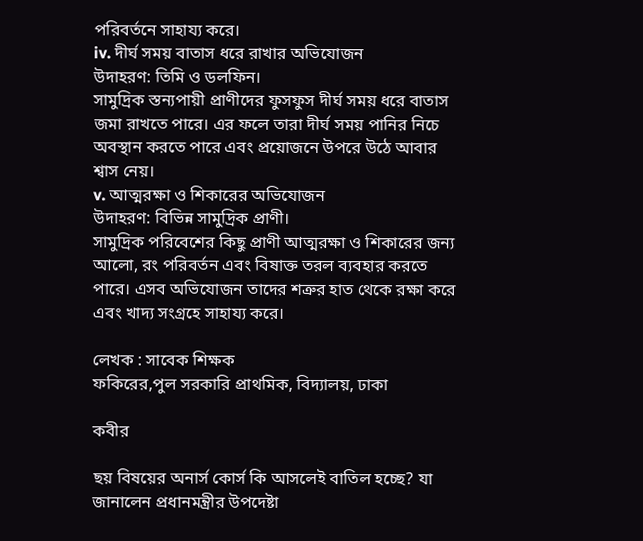পরিবর্তনে সাহায্য করে।
iv. দীর্ঘ সময় বাতাস ধরে রাখার অভিযোজন
উদাহরণ: তিমি ও ডলফিন।
সামুদ্রিক স্তন্যপায়ী প্রাণীদের ফুসফুস দীর্ঘ সময় ধরে বাতাস জমা রাখতে পারে। এর ফলে তারা দীর্ঘ সময় পানির নিচে অবস্থান করতে পারে এবং প্রয়োজনে উপরে উঠে আবার শ্বাস নেয়।
v. আত্মরক্ষা ও শিকারের অভিযোজন
উদাহরণ: বিভিন্ন সামুদ্রিক প্রাণী।
সামুদ্রিক পরিবেশের কিছু প্রাণী আত্মরক্ষা ও শিকারের জন্য আলো, রং পরিবর্তন এবং বিষাক্ত তরল ব্যবহার করতে পারে। এসব অভিযোজন তাদের শত্রুর হাত থেকে রক্ষা করে এবং খাদ্য সংগ্রহে সাহায্য করে।

লেখক : সাবেক শিক্ষক
ফকিরের,পুল সরকারি প্রাথমিক, বিদ্যালয়, ঢাকা

কবীর

ছয় বিষয়ের অনার্স কোর্স কি আসলেই বাতিল হচ্ছে? যা জানালেন প্রধানমন্ত্রীর উপদেষ্টা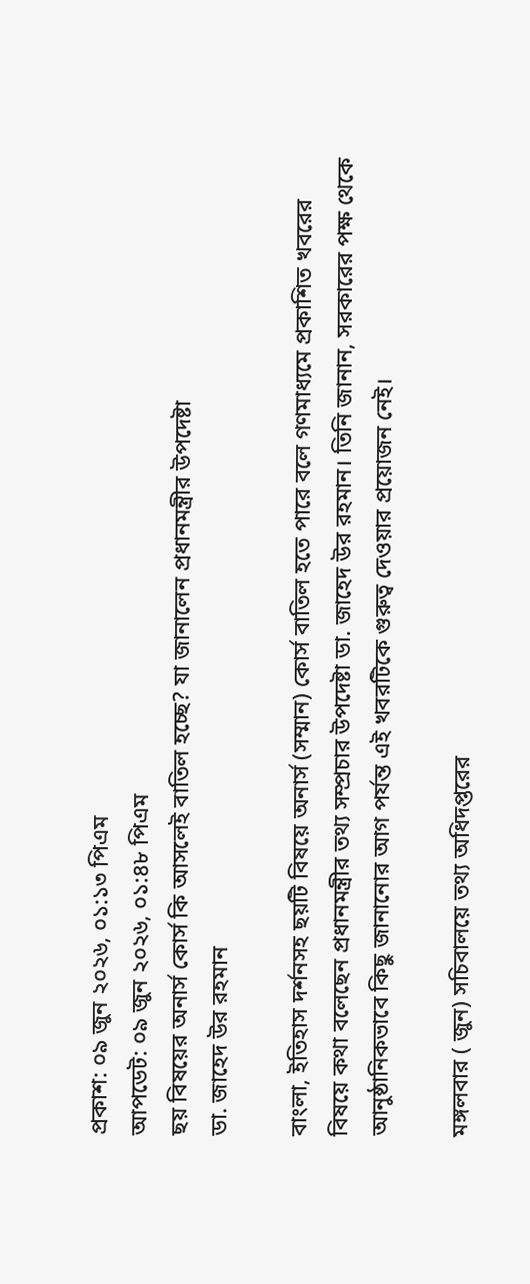প্রকাশ: ০৯ জুন ২০২৬, ০১:১৩ পিএম
আপডেট: ০৯ জুন ২০২৬, ০১:৪৮ পিএম
ছয় বিষয়ের অনার্স কোর্স কি আসলেই বাতিল হচ্ছে? যা জানালেন প্রধানমন্ত্রীর উপদেষ্টা
ডা. জাহেদ উর রহমান

বাংলা, ইতিহাস দর্শনসহ ছয়টি বিষয়ে অনার্স (সম্মান) কোর্স বাতিল হতে পারে বলে গণমাধ্যমে প্রকাশিত খবরের বিষয়ে কথা বলেছেন প্রধানমন্ত্রীর তথ্য সম্প্রচার উপদেষ্টা ডা. জাহেদ উর রহমান। তিনি জানান, সরকারের পক্ষ থেকে আনুষ্ঠানিকভাবে কিছু জানানোর আগ পর্যন্ত এই খবরটিকে গুরুত্ব দেওয়ার প্রয়োজন নেই।

মঙ্গলবার ( জুন) সচিবালয়ে তথ্য অধিদপ্তরের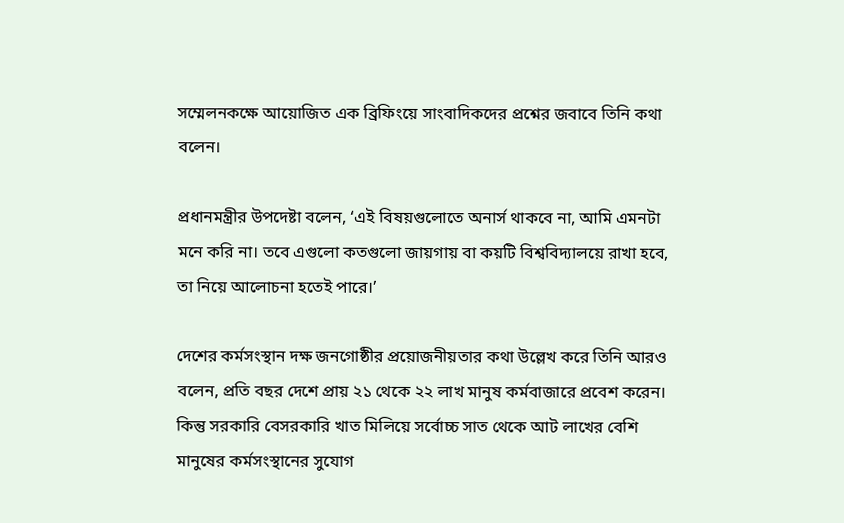সম্মেলনকক্ষে আয়োজিত এক ব্রিফিংয়ে সাংবাদিকদের প্রশ্নের জবাবে তিনি কথা বলেন।

প্রধানমন্ত্রীর উপদেষ্টা বলেন, ‘এই বিষয়গুলোতে অনার্স থাকবে না, আমি এমনটা মনে করি না। তবে এগুলো কতগুলো জায়গায় বা কয়টি বিশ্ববিদ্যালয়ে রাখা হবে, তা নিয়ে আলোচনা হতেই পারে।’

দেশের কর্মসংস্থান দক্ষ জনগোষ্ঠীর প্রয়োজনীয়তার কথা উল্লেখ করে তিনি আরও বলেন, প্রতি বছর দেশে প্রায় ২১ থেকে ২২ লাখ মানুষ কর্মবাজারে প্রবেশ করেন। কিন্তু সরকারি বেসরকারি খাত মিলিয়ে সর্বোচ্চ সাত থেকে আট লাখের বেশি মানুষের কর্মসংস্থানের সুযোগ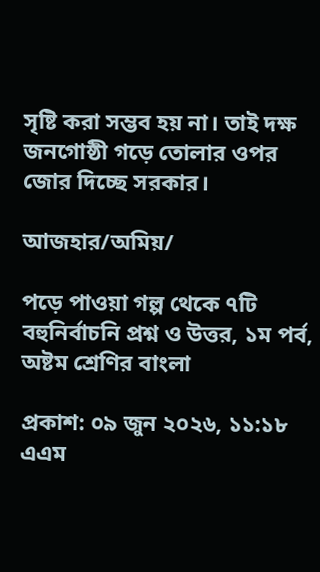সৃষ্টি করা সম্ভব হয় না। তাই দক্ষ জনগোষ্ঠী গড়ে তোলার ওপর জোর দিচ্ছে সরকার।

আজহার/অমিয়/

পড়ে পাওয়া গল্প থেকে ৭টি বহুনির্বাচনি প্রশ্ন ও উত্তর, ১ম পর্ব, অষ্টম শ্রেণির বাংলা

প্রকাশ: ০৯ জুন ২০২৬, ১১:১৮ এএম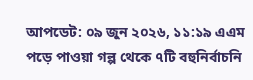আপডেট: ০৯ জুন ২০২৬, ১১:১৯ এএম
পড়ে পাওয়া গল্প থেকে ৭টি বহুনির্বাচনি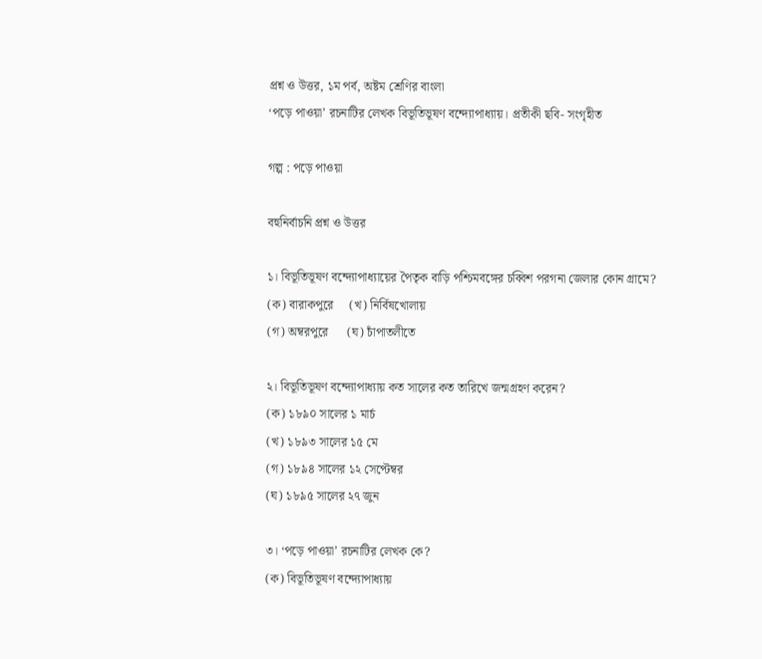প্রশ্ন ও উত্তর, ১ম পর্ব, অষ্টম শ্রেণির বাংলা
‘পড়ে পাওয়া’ রচনাটির লেখক বিভূতিভূষণ বন্দ্যোপাধ্যায়। প্রতীকী ছবি- সংগৃহীত

গল্প : পড়ে পাওয়া

বহুনির্বাচনি প্রশ্ন ও উত্তর

১। বিভূতিভূষণ বন্দ্যোপাধ্যায়ের পৈতৃক বাড়ি পশ্চিমবঙ্গের চব্বিশ পরগনা জেলার কোন গ্রামে?
(ক) বারাকপুরে     (খ) নির্বিষখোলায়
(গ) অম্বরপুরে      (ঘ) চাঁপাতলীতে

২। বিভূতিভূষণ বন্দ্যোপাধ্যায় কত সালের কত তারিখে জন্মগ্রহণ করেন?
(ক) ১৮৯০ সালের ১ মার্চ
(খ) ১৮৯৩ সালের ১৫ মে
(গ) ১৮৯৪ সালের ১২ সেপ্টেম্বর
(ঘ) ১৮৯৫ সালের ২৭ জুন

৩। ‘পড়ে পাওয়া’ রচনাটির লেখক কে?
(ক) বিভূতিভূষণ বন্দ্যোপাধ্যায়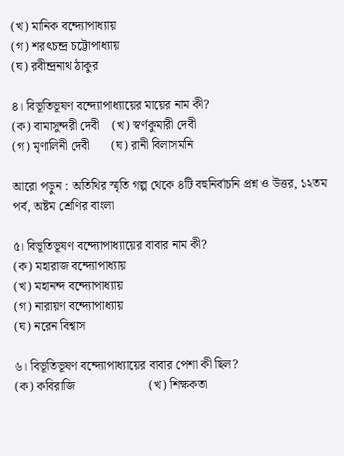(খ) মানিক বন্দ্যোপাধ্যায়
(গ) শরৎচন্দ্র চট্টোপাধ্যায়
(ঘ) রবীন্দ্রনাথ ঠাকুর

৪। বিভূতিভূষণ বন্দ্যোপাধ্যায়ের মায়ের নাম কী?
(ক) বামাসুন্দরী দেবী    (খ) স্বর্ণকুমারী দেবী
(গ) মৃণালিনী দেবী       (ঘ) রানী বিলাসমনি

আরো পড়ুন : অতিথির স্মৃতি গল্প থেকে ৪টি বহুনির্বাচনি প্রশ্ন ও উত্তর, ১২তম পর্ব, অষ্টম শ্রেণির বাংলা

৫। বিভূতিভূষণ বন্দ্যোপাধ্যায়ের বাবার নাম কী?
(ক) মহারাজ বন্দ্যোপাধ্যায়
(খ) মহানন্দ বন্দ্যোপাধ্যায়
(গ) নারায়ণ বন্দ্যোপাধ্যায়
(ঘ) নরেন বিশ্বাস

৬। বিভূতিভূষণ বন্দ্যোপাধ্যায়ের বাবার পেশা কী ছিল?
(ক) কবিরাজি                        (খ) শিক্ষকতা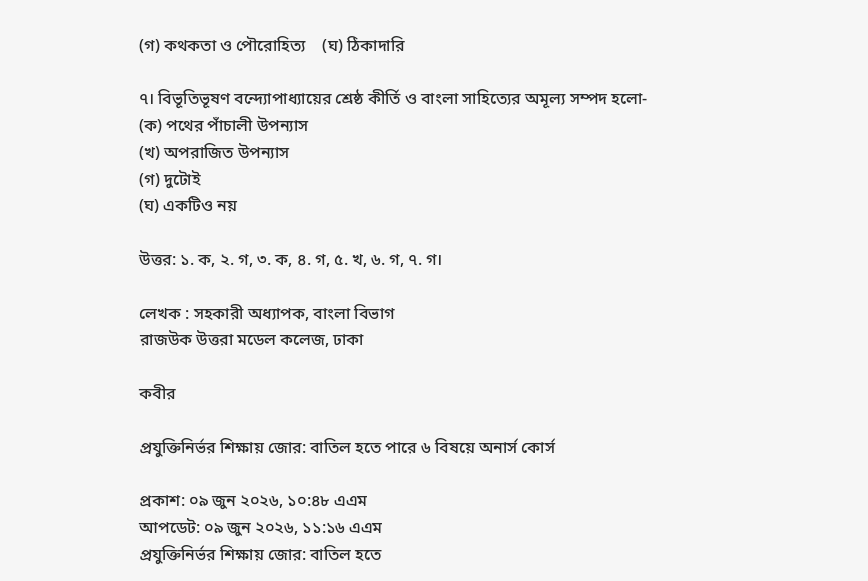(গ) কথকতা ও পৌরোহিত্য    (ঘ) ঠিকাদারি

৭। বিভূতিভূষণ বন্দ্যোপাধ্যায়ের শ্রেষ্ঠ কীর্তি ও বাংলা সাহিত্যের অমূল্য সম্পদ হলো-
(ক) পথের পাঁচালী উপন্যাস
(খ) অপরাজিত উপন্যাস
(গ) দুটোই
(ঘ) একটিও নয়

উত্তর: ১. ক, ২. গ, ৩. ক, ৪. গ, ৫. খ, ৬. গ, ৭. গ।

লেখক : সহকারী অধ্যাপক, বাংলা বিভাগ
রাজউক উত্তরা মডেল কলেজ, ঢাকা

কবীর

প্রযুক্তিনির্ভর শিক্ষায় জোর: বাতিল হতে পারে ৬ বিষয়ে অনার্স কোর্স

প্রকাশ: ০৯ জুন ২০২৬, ১০:৪৮ এএম
আপডেট: ০৯ জুন ২০২৬, ১১:১৬ এএম
প্রযুক্তিনির্ভর শিক্ষায় জোর: বাতিল হতে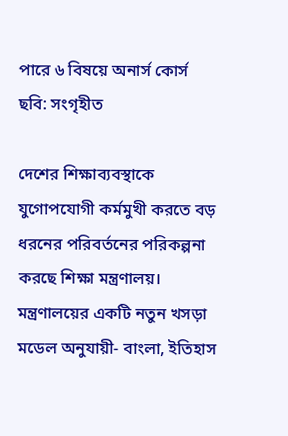পারে ৬ বিষয়ে অনার্স কোর্স
ছবি: সংগৃহীত

দেশের শিক্ষাব্যবস্থাকে যুগোপযোগী কর্মমুখী করতে বড় ধরনের পরিবর্তনের পরিকল্পনা করছে শিক্ষা মন্ত্রণালয়। মন্ত্রণালয়ের একটি নতুন খসড়া মডেল অনুযায়ী- বাংলা, ইতিহাস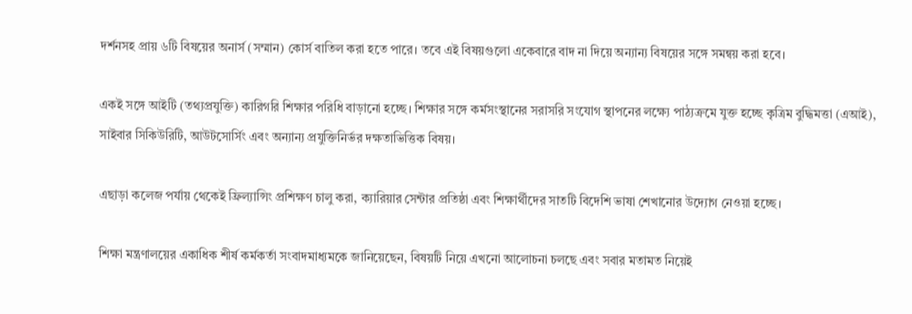দর্শনসহ প্রায় ৬টি বিষয়ের অনার্স (সম্মান) কোর্স বাতিল করা হতে পারে। তবে এই বিষয়গুলো একেবারে বাদ না দিয়ে অন্যান্য বিষয়ের সঙ্গে সমন্বয় করা হবে।

একই সঙ্গে আইটি (তথ্যপ্রযুক্তি) কারিগরি শিক্ষার পরিধি বাড়ানো হচ্ছে। শিক্ষার সঙ্গে কর্মসংস্থানের সরাসরি সংযোগ স্থাপনের লক্ষ্যে পাঠ্যক্রমে যুক্ত হচ্ছে কৃত্রিম বুদ্ধিমত্তা (এআই), সাইবার সিকিউরিটি, আউটসোর্সিং এবং অন্যান্য প্রযুক্তিনির্ভর দক্ষতাভিত্তিক বিষয়।

এছাড়া কলেজ পর্যায় থেকেই ফ্রিল্যান্সিং প্রশিক্ষণ চালু করা, ক্যারিয়ার সেন্টার প্রতিষ্ঠা এবং শিক্ষার্থীদের সাতটি বিদেশি ভাষা শেখানোর উদ্যোগ নেওয়া হচ্ছে।

শিক্ষা মন্ত্রণালয়ের একাধিক শীর্ষ কর্মকর্তা সংবাদমাধ্যমকে জানিয়েছেন, বিষয়টি নিয়ে এখনো আলোচনা চলছে এবং সবার মতামত নিয়েই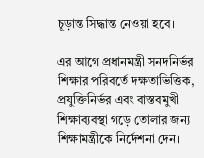চূড়ান্ত সিদ্ধান্ত নেওয়া হবে।

এর আগে প্রধানমন্ত্রী সনদনির্ভর শিক্ষার পরিবর্তে দক্ষতাভিত্তিক, প্রযুক্তিনির্ভর এবং বাস্তবমুখী শিক্ষাব্যবস্থা গড়ে তোলার জন্য শিক্ষামন্ত্রীকে নির্দেশনা দেন।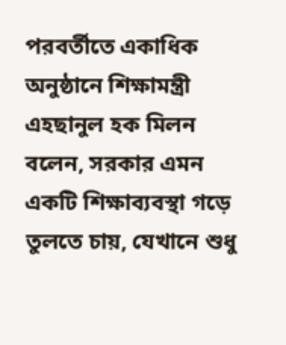পরবর্তীতে একাধিক অনুষ্ঠানে শিক্ষামন্ত্রী এহছানুল হক মিলন বলেন, সরকার এমন একটি শিক্ষাব্যবস্থা গড়ে তুলতে চায়, যেখানে শুধু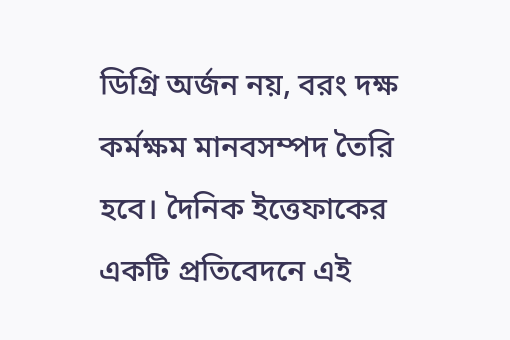ডিগ্রি অর্জন নয়, বরং দক্ষ কর্মক্ষম মানবসম্পদ তৈরি হবে। দৈনিক ইত্তেফাকের একটি প্রতিবেদনে এই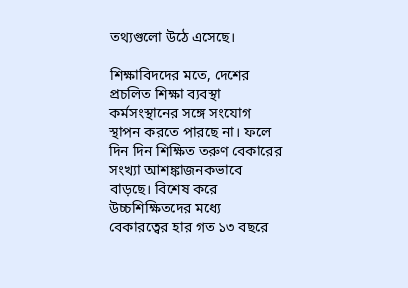তথ্যগুলো উঠে এসেছে।

শিক্ষাবিদদের মতে, দেশের প্রচলিত শিক্ষা ব্যবস্থা কর্মসংস্থানের সঙ্গে সংযোগ স্থাপন করতে পারছে না। ফলে দিন দিন শিক্ষিত তরুণ বেকারের সংখ্যা আশঙ্কাজনকভাবে বাড়ছে। বিশেষ করে উচ্চশিক্ষিতদের মধ্যে বেকারত্বের হার গত ১৩ বছরে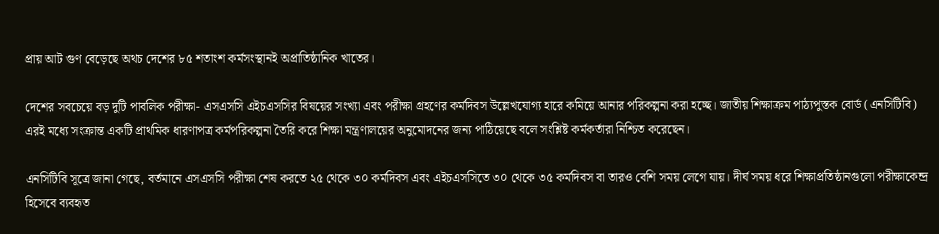প্রায় আট গুণ বেড়েছে অথচ দেশের ৮৫ শতাংশ কর্মসংস্থানই অপ্রাতিষ্ঠানিক খাতের।

দেশের সবচেয়ে বড় দুটি পাবলিক পরীক্ষা- এসএসসি এইচএসসির বিষয়ের সংখ্যা এবং পরীক্ষা গ্রহণের কর্মদিবস উল্লেখযোগ্য হারে কমিয়ে আনার পরিকল্পনা করা হচ্ছে। জাতীয় শিক্ষাক্রম পাঠ্যপুস্তক বোর্ড (এনসিটিবি) এরই মধ্যে সংক্রান্ত একটি প্রাথমিক ধারণাপত্র কর্মপরিকল্পনা তৈরি করে শিক্ষা মন্ত্রণালয়ের অনুমোদনের জন্য পাঠিয়েছে বলে সংশ্লিষ্ট কর্মকর্তারা নিশ্চিত করেছেন।

এনসিটিবি সূত্রে জানা গেছে, বর্তমানে এসএসসি পরীক্ষা শেষ করতে ২৫ থেকে ৩০ কর্মদিবস এবং এইচএসসিতে ৩০ থেকে ৩৫ কর্মদিবস বা তারও বেশি সময় লেগে যায়। দীর্ঘ সময় ধরে শিক্ষাপ্রতিষ্ঠানগুলো পরীক্ষাকেন্দ্র হিসেবে ব্যবহৃত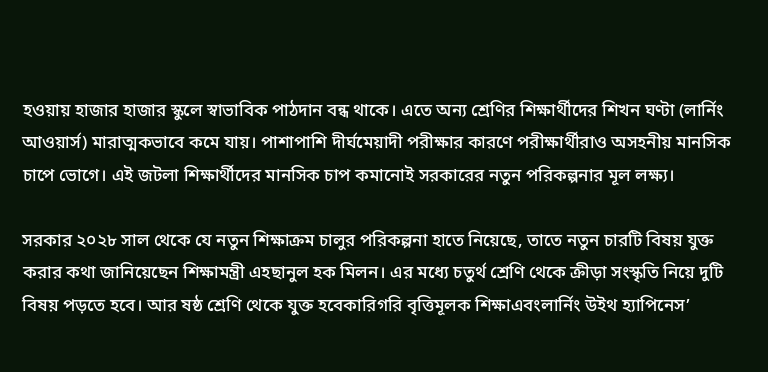হওয়ায় হাজার হাজার স্কুলে স্বাভাবিক পাঠদান বন্ধ থাকে। এতে অন্য শ্রেণির শিক্ষার্থীদের শিখন ঘণ্টা (লার্নিং আওয়ার্স) মারাত্মকভাবে কমে যায়। পাশাপাশি দীর্ঘমেয়াদী পরীক্ষার কারণে পরীক্ষার্থীরাও অসহনীয় মানসিক চাপে ভোগে। এই জটলা শিক্ষার্থীদের মানসিক চাপ কমানোই সরকারের নতুন পরিকল্পনার মূল লক্ষ্য।

সরকার ২০২৮ সাল থেকে যে নতুন শিক্ষাক্রম চালুর পরিকল্পনা হাতে নিয়েছে, তাতে নতুন চারটি বিষয় যুক্ত করার কথা জানিয়েছেন শিক্ষামন্ত্রী এহছানুল হক মিলন। এর মধ্যে চতুর্থ শ্রেণি থেকে ক্রীড়া সংস্কৃতি নিয়ে দুটি বিষয় পড়তে হবে। আর ষষ্ঠ শ্রেণি থেকে যুক্ত হবেকারিগরি বৃত্তিমূলক শিক্ষাএবংলার্নিং উইথ হ্যাপিনেস’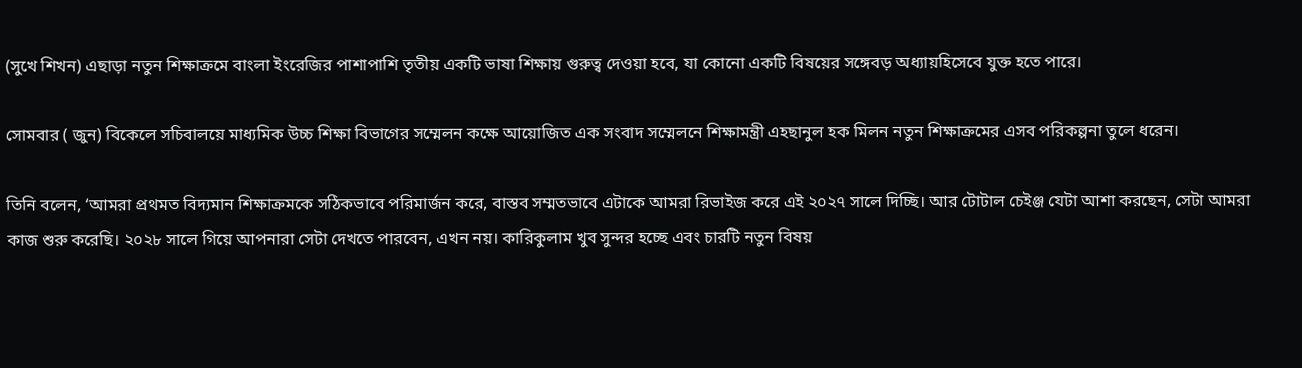(সুখে শিখন) এছাড়া নতুন শিক্ষাক্রমে বাংলা ইংরেজির পাশাপাশি তৃতীয় একটি ভাষা শিক্ষায় গুরুত্ব দেওয়া হবে, যা কোনো একটি বিষয়ের সঙ্গেবড় অধ্যায়হিসেবে যুক্ত হতে পারে।

সোমবার ( জুন) বিকেলে সচিবালয়ে মাধ্যমিক উচ্চ শিক্ষা বিভাগের সম্মেলন কক্ষে আয়োজিত এক সংবাদ সম্মেলনে শিক্ষামন্ত্রী এহছানুল হক মিলন নতুন শিক্ষাক্রমের এসব পরিকল্পনা তুলে ধরেন।

তিনি বলেন, ‘আমরা প্রথমত বিদ্যমান শিক্ষাক্রমকে সঠিকভাবে পরিমার্জন করে, বাস্তব সম্মতভাবে এটাকে আমরা রিভাইজ করে এই ২০২৭ সালে দিচ্ছি। আর টোটাল চেইঞ্জ যেটা আশা করছেন, সেটা আমরা কাজ শুরু করেছি। ২০২৮ সালে গিয়ে আপনারা সেটা দেখতে পারবেন, এখন নয়। কারিকুলাম খুব সুন্দর হচ্ছে এবং চারটি নতুন বিষয়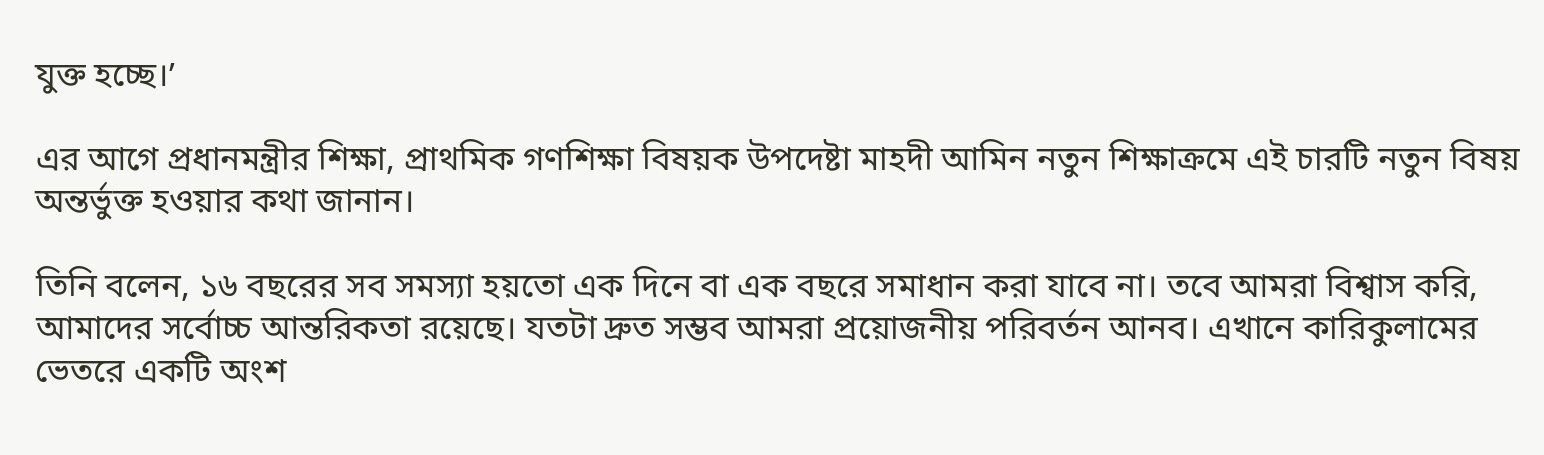যুক্ত হচ্ছে।’

এর আগে প্রধানমন্ত্রীর শিক্ষা, প্রাথমিক গণশিক্ষা বিষয়ক উপদেষ্টা মাহদী আমিন নতুন শিক্ষাক্রমে এই চারটি নতুন বিষয় অন্তর্ভুক্ত হওয়ার কথা জানান।

তিনি বলেন, ১৬ বছরের সব সমস্যা হয়তো এক দিনে বা এক বছরে সমাধান করা যাবে না। তবে আমরা বিশ্বাস করি, আমাদের সর্বোচ্চ আন্তরিকতা রয়েছে। যতটা দ্রুত সম্ভব আমরা প্রয়োজনীয় পরিবর্তন আনব। এখানে কারিকুলামের ভেতরে একটি অংশ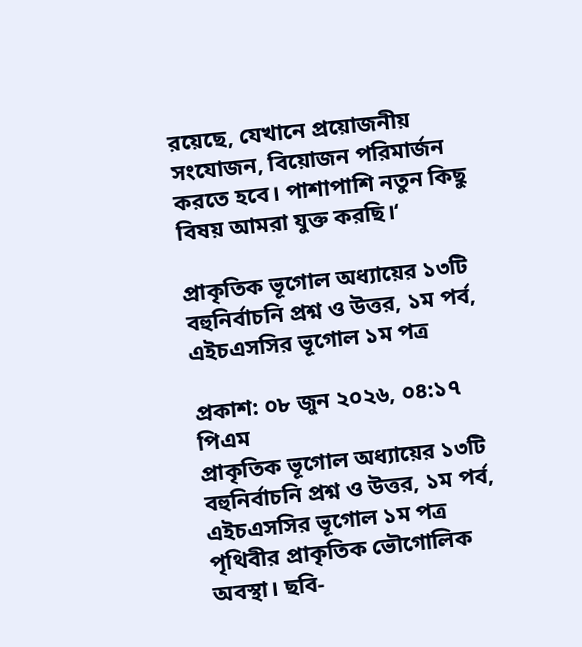রয়েছে, যেখানে প্রয়োজনীয় সংযোজন, বিয়োজন পরিমার্জন করতে হবে। পাশাপাশি নতুন কিছু বিষয় আমরা যুক্ত করছি।‘

প্রাকৃতিক ভূগোল অধ্যায়ের ১৩টি বহুনির্বাচনি প্রশ্ন ও উত্তর, ১ম পর্ব, এইচএসসির ভূগোল ১ম পত্র

প্রকাশ: ০৮ জুন ২০২৬, ০৪:১৭ পিএম
প্রাকৃতিক ভূগোল অধ্যায়ের ১৩টি বহুনির্বাচনি প্রশ্ন ও উত্তর, ১ম পর্ব, এইচএসসির ভূগোল ১ম পত্র
পৃথিবীর প্রাকৃতিক ভৌগোলিক অবস্থা। ছবি-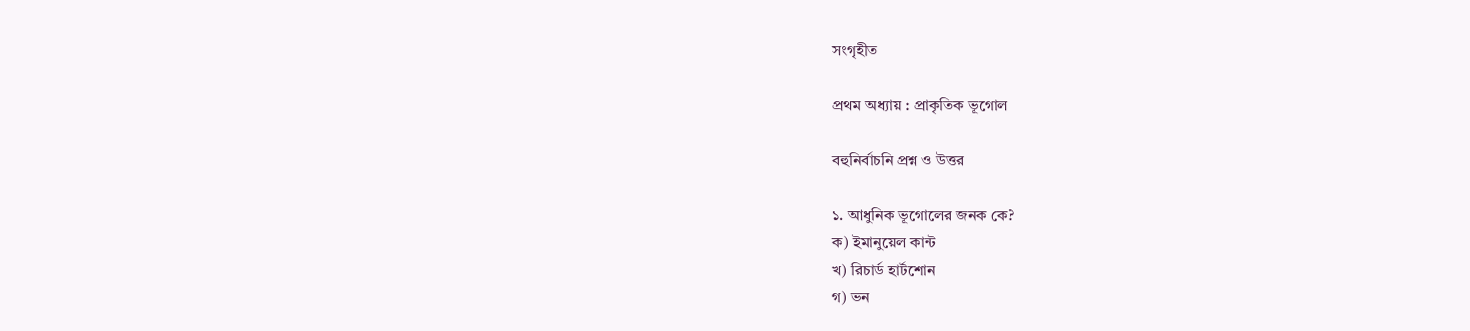সংগৃহীত

প্রথম অধ্যায় : প্রাকৃতিক ভূগোল

বহুনির্বাচনি প্রশ্ন ও উত্তর

১. আধুনিক ভূগোলের জনক কে?
ক) ইমানুয়েল কান্ট
খ) রিচার্ড হার্টশোন
গ) ভন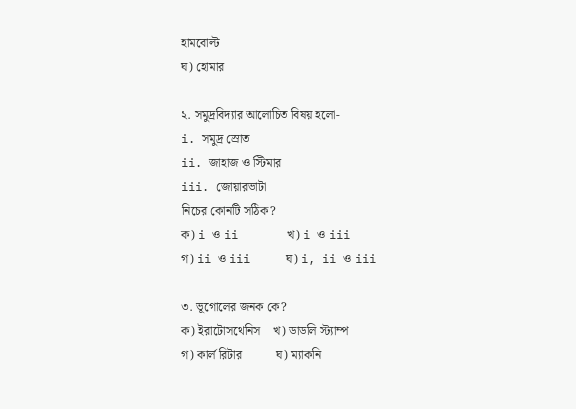হামবোল্ট
ঘ) হোমার

২. সমুদ্রবিদ্যার আলোচিত বিষয় হলো-
i. সমুদ্র স্রোত
ii. জাহাজ ও স্টিমার
iii. জোয়ারভাটা
নিচের কোনটি সঠিক?
ক) i ও ii       খ) i ও iii
গ) ii ও iii     ঘ) i, ii ও iii

৩. ভূগোলের জনক কে?
ক) ইরাটোসথেনিস    খ) ডাডলি স্ট্যাম্প
গ) কার্ল রিটার           ঘ) ম্যাকনি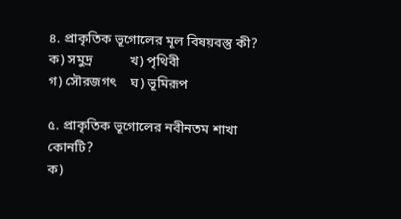৪. প্রাকৃতিক ভূগোলের মূল বিষয়বস্তু কী?
ক) সমুদ্র           খ) পৃথিবী
গ) সৌরজগৎ    ঘ) ভূমিরূপ

৫. প্রাকৃতিক ভূগোলের নবীনতম শাখা কোনটি?
ক)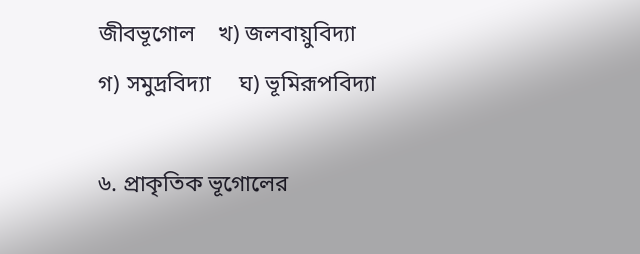জীবভূগোল    খ) জলবায়ুবিদ্যা
গ) সমুদ্রবিদ্যা     ঘ) ভূমিরূপবিদ্যা

৬. প্রাকৃতিক ভূগোলের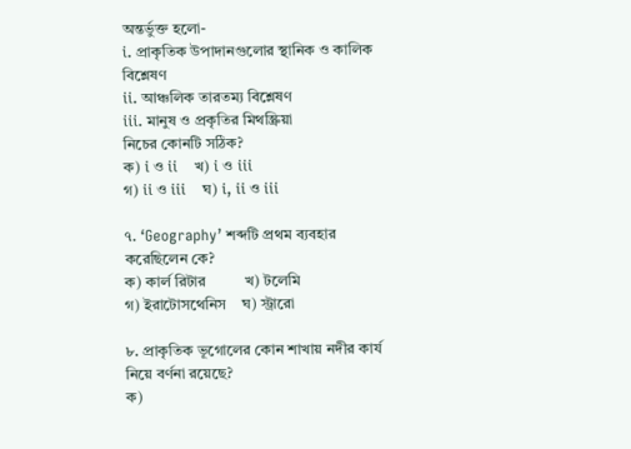অন্তর্ভুক্ত হলো-
i. প্রাকৃতিক উপাদানগুলোর স্থানিক ও কালিক বিশ্লেষণ
ii. আঞ্চলিক তারতম্য বিশ্লেষণ
iii. মানুষ ও প্রকৃতির মিথস্ক্রিয়া
নিচের কোনটি সঠিক?
ক) i ও ii    খ) i ও iii
গ) ii ও iii    ঘ) i, ii ও iii

৭. ‘Geography’ শব্দটি প্রথম ব্যবহার করেছিলেন কে?
ক) কার্ল রিটার          খ) টলেমি
গ) ইরাটোসথেনিস    ঘ) স্ট্রারো

৮. প্রাকৃতিক ভূগোলের কোন শাখায় নদীর কার্য নিয়ে বর্ণনা রয়েছে?
ক)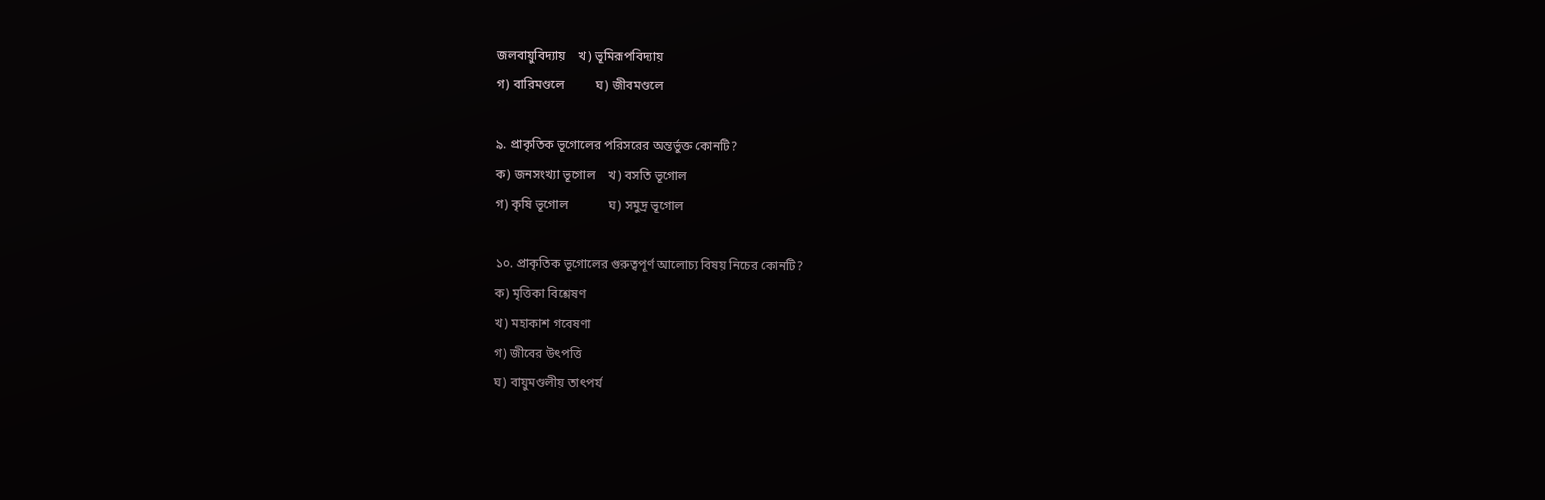জলবায়ুবিদ্যায়    খ) ভূমিরূপবিদ্যায়
গ) বারিমণ্ডলে          ঘ) জীবমণ্ডলে

৯. প্রাকৃতিক ভূগোলের পরিসরের অন্তর্ভুক্ত কোনটি?
ক) জনসংখ্যা ভূগোল    খ) বসতি ভূগোল
গ) কৃষি ভূগোল             ঘ) সমুদ্র ভূগোল

১০. প্রাকৃতিক ভূগোলের গুরুত্বপূর্ণ আলোচ্য বিষয় নিচের কোনটি?
ক) মৃত্তিকা বিশ্লেষণ
খ) মহাকাশ গবেষণা
গ) জীবের উৎপত্তি
ঘ) বায়ুমণ্ডলীয় তাৎপর্য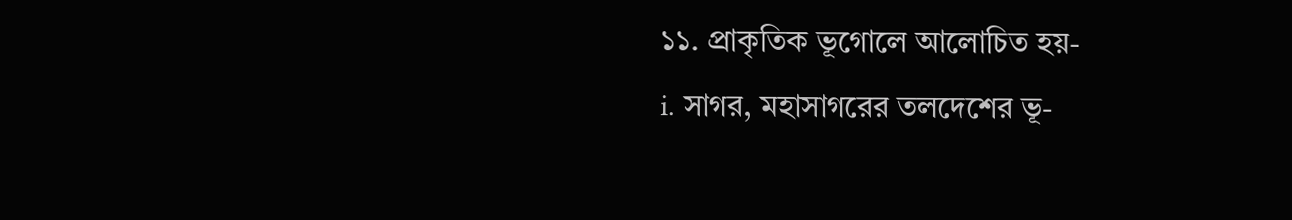১১. প্রাকৃতিক ভূগোলে আলোচিত হয়-
i. সাগর, মহাসাগরের তলদেশের ভূ-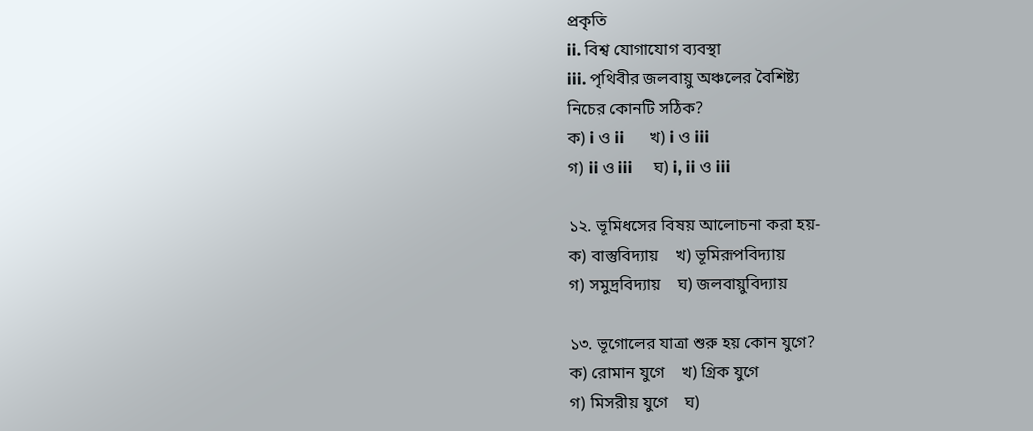প্রকৃতি
ii. বিশ্ব যোগাযোগ ব্যবস্থা
iii. পৃথিবীর জলবায়ু অঞ্চলের বৈশিষ্ট্য
নিচের কোনটি সঠিক?
ক) i ও ii      খ) i ও iii
গ) ii ও iii     ঘ) i, ii ও iii

১২. ভূমিধসের বিষয় আলোচনা করা হয়-
ক) বাস্তুবিদ্যায়    খ) ভূমিরূপবিদ্যায়
গ) সমুদ্রবিদ্যায়    ঘ) জলবায়ুবিদ্যায়

১৩. ভূগোলের যাত্রা শুরু হয় কোন যুগে?
ক) রোমান যুগে    খ) গ্রিক যুগে
গ) মিসরীয় যুগে    ঘ)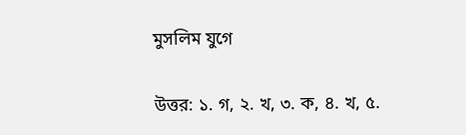মুসলিম যুগে

উত্তর: ১. গ, ২. খ, ৩. ক, ৪. খ, ৫.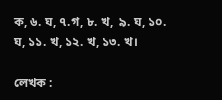ক, ৬. ঘ, ৭.গ, ৮. খ,  ৯. ঘ, ১০. ঘ, ১১. খ, ১২. খ, ১৩. খ।

লেখক :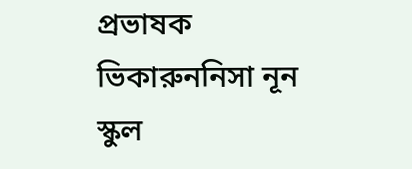প্রভাষক
ভিকারুননিসা নূন স্কুল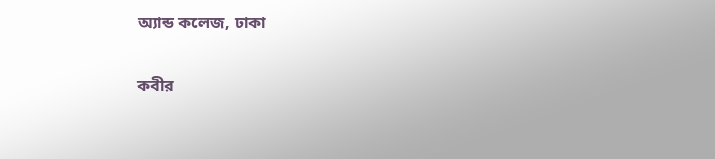অ্যান্ড কলেজ, ঢাকা

কবীর